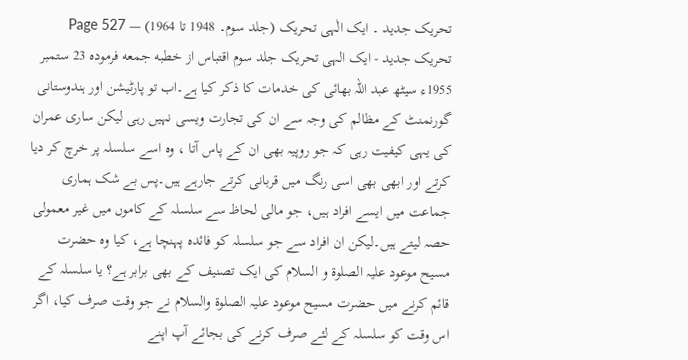تحریک جدید ۔ ایک الٰہی تحریک (جلد سوم۔ 1948 تا 1964) — Page 527
تحریک جدید - ایک الہی تحریک جلد سوم اقتباس از خطبه جمعه فرموده 23 ستمبر 1955ء سیٹھ عبد اللہ بھائی کی خدمات کا ذکر کیا ہے۔اب تو پارٹیشن اور ہندوستانی گورنمنٹ کے مظالم کی وجہ سے ان کی تجارت ویسی نہیں رہی لیکن ساری عمران کی یہی کیفیت رہی کہ جو روپیہ بھی ان کے پاس آتا ، وہ اسے سلسلہ پر خرچ کر دیا کرتے اور ابھی بھی اسی رنگ میں قربانی کرتے جارہے ہیں۔پس بے شک ہماری جماعت میں ایسے افراد ہیں، جو مالی لحاظ سے سلسلہ کے کاموں میں غیر معمولی حصہ لیتے ہیں۔لیکن ان افراد سے جو سلسلہ کو فائدہ پہنچا ہے، کیا وہ حضرت مسیح موعود علیہ الصلوۃ و السلام کی ایک تصنیف کے بھی برابر ہے؟ یا سلسلہ کے قائم کرنے میں حضرت مسیح موعود علیہ الصلوۃ والسلام نے جو وقت صرف کیا، اگر اس وقت کو سلسلہ کے لئے صرف کرنے کی بجائے آپ اپنے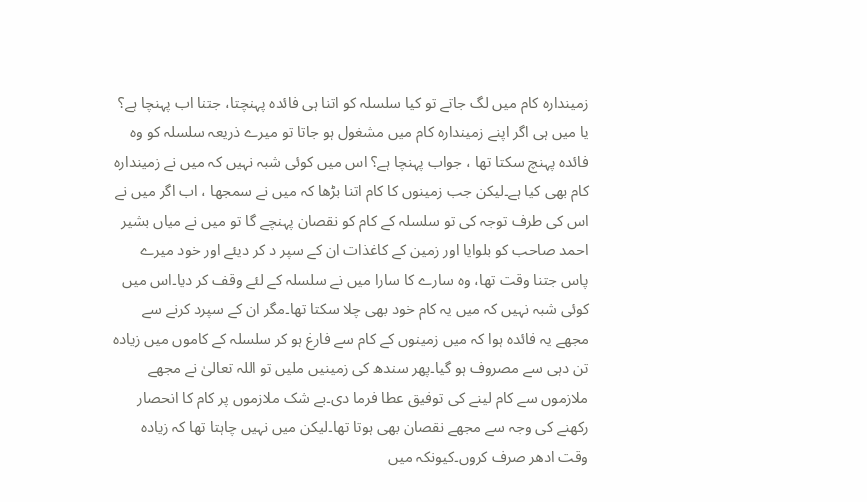زمیندارہ کام میں لگ جاتے تو کیا سلسلہ کو اتنا ہی فائدہ پہنچتا، جتنا اب پہنچا ہے؟ یا میں ہی اگر اپنے زمیندارہ کام میں مشغول ہو جاتا تو میرے ذریعہ سلسلہ کو وہ فائدہ پہنچ سکتا تھا ، جواب پہنچا ہے؟ اس میں کوئی شبہ نہیں کہ میں نے زمیندارہ کام بھی کیا ہے۔لیکن جب زمینوں کا کام اتنا بڑھا کہ میں نے سمجھا ، اب اگر میں نے اس کی طرف توجہ کی تو سلسلہ کے کام کو نقصان پہنچے گا تو میں نے میاں بشیر احمد صاحب کو بلوایا اور زمین کے کاغذات ان کے سپر د کر دیئے اور خود میرے پاس جتنا وقت تھا، وہ سارے کا سارا میں نے سلسلہ کے لئے وقف کر دیا۔اس میں کوئی شبہ نہیں کہ میں یہ کام خود بھی چلا سکتا تھا۔مگر ان کے سپرد کرنے سے مجھے یہ فائدہ ہوا کہ میں زمینوں کے کام سے فارغ ہو کر سلسلہ کے کاموں میں زیادہ تن دہی سے مصروف ہو گیا۔پھر سندھ کی زمینیں ملیں تو اللہ تعالیٰ نے مجھے ملازموں سے کام لینے کی توفیق عطا فرما دی۔بے شک ملازموں پر کام کا انحصار رکھنے کی وجہ سے مجھے نقصان بھی ہوتا تھا۔لیکن میں نہیں چاہتا تھا کہ زیادہ وقت ادھر صرف کروں۔کیونکہ میں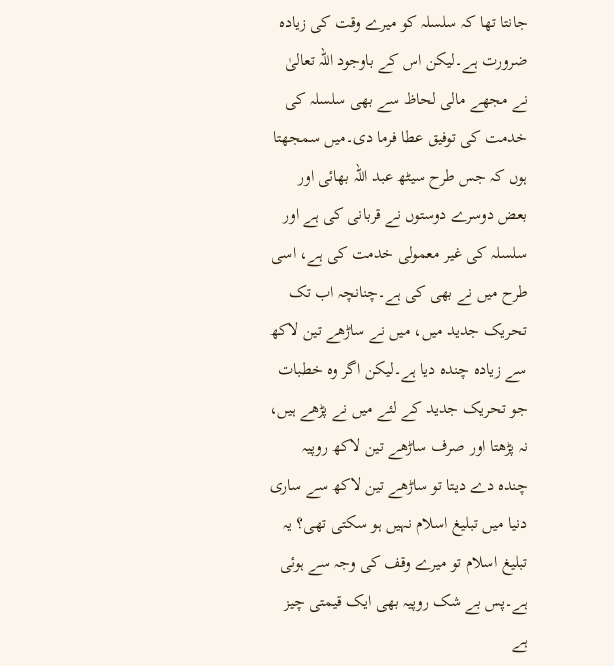جانتا تھا کہ سلسلہ کو میرے وقت کی زیادہ ضرورت ہے۔لیکن اس کے باوجود اللہ تعالیٰ نے مجھے مالی لحاظ سے بھی سلسلہ کی خدمت کی توفیق عطا فرما دی۔میں سمجھتا ہوں کہ جس طرح سیٹھ عبد اللہ بھائی اور بعض دوسرے دوستوں نے قربانی کی ہے اور سلسلہ کی غیر معمولی خدمت کی ہے، اسی طرح میں نے بھی کی ہے۔چنانچہ اب تک تحریک جدید میں، میں نے ساڑھے تین لاکھ سے زیادہ چندہ دیا ہے۔لیکن اگر وہ خطبات جو تحریک جدید کے لئے میں نے پڑھے ہیں، نہ پڑھتا اور صرف ساڑھے تین لاکھ روپیہ چندہ دے دیتا تو ساڑھے تین لاکھ سے ساری دنیا میں تبلیغ اسلام نہیں ہو سکتی تھی؟ یہ تبلیغ اسلام تو میرے وقف کی وجہ سے ہوئی ہے۔پس بے شک روپیہ بھی ایک قیمتی چیز ہے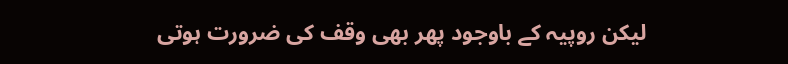لیکن روپیہ کے باوجود پھر بھی وقف کی ضرورت ہوتی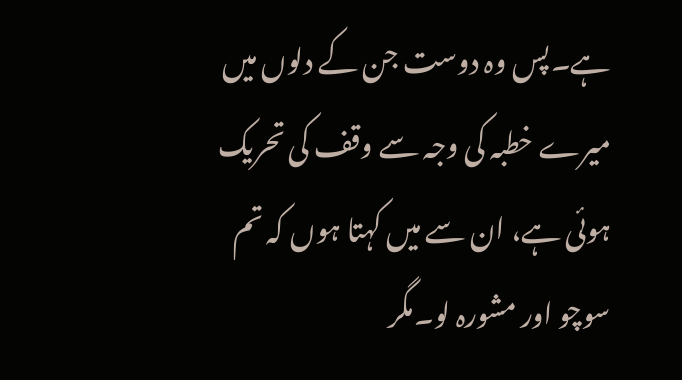ہے۔پس وہ دوست جن کے دلوں میں میرے خطبہ کی وجہ سے وقف کی تحریک ہوئی ہے، ان سے میں کہتا ہوں کہ تم سوچو اور مشورہ لو۔مگر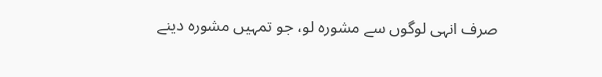صرف انہی لوگوں سے مشورہ لو، جو تمہیں مشورہ دینے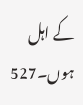کے اہل ہوں۔527